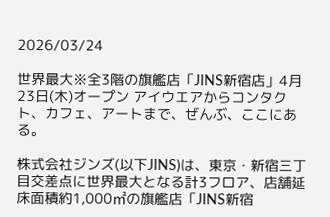2026/03/24

世界最大※全3階の旗艦店「JINS新宿店」4月23日(木)オープン アイウエアからコンタクト、カフェ、アートまで、ぜんぶ、ここにある。

株式会社ジンズ(以下JINS)は、東京・新宿三丁目交差点に世界最大となる計3フロア、店舗延床面積約1,000㎡の旗艦店「JINS新宿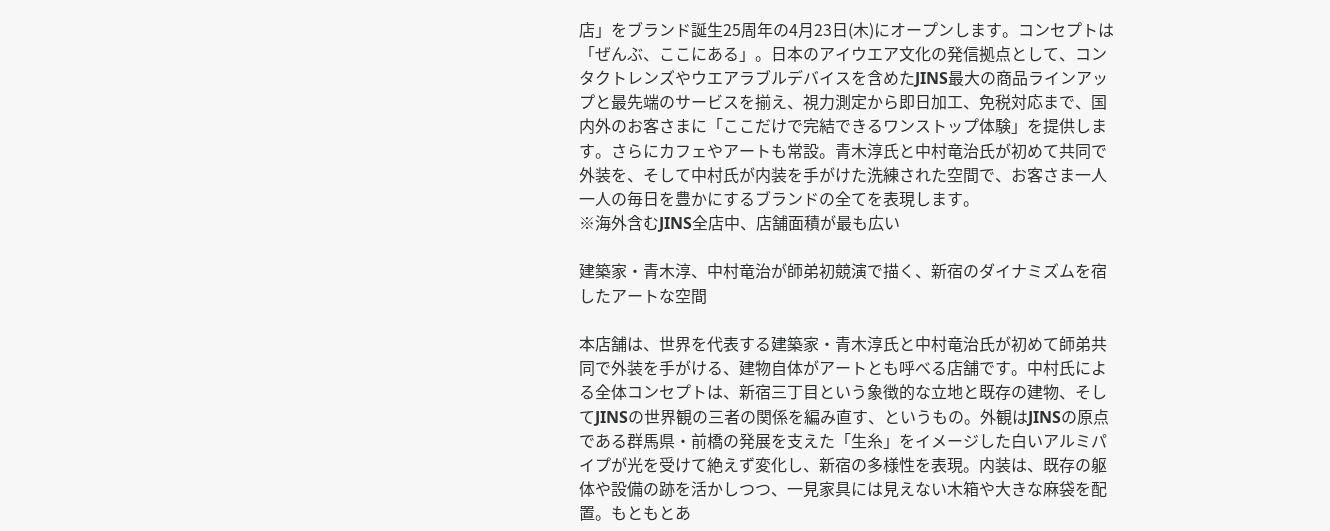店」をブランド誕生25周年の4月23日(木)にオープンします。コンセプトは「ぜんぶ、ここにある」。日本のアイウエア文化の発信拠点として、コンタクトレンズやウエアラブルデバイスを含めたJINS最大の商品ラインアップと最先端のサービスを揃え、視力測定から即日加工、免税対応まで、国内外のお客さまに「ここだけで完結できるワンストップ体験」を提供します。さらにカフェやアートも常設。青木淳氏と中村竜治氏が初めて共同で外装を、そして中村氏が内装を手がけた洗練された空間で、お客さま一人一人の毎日を豊かにするブランドの全てを表現します。
※海外含むJINS全店中、店舗⾯積が最も広い

建築家・青木淳、中村竜治が師弟初競演で描く、新宿のダイナミズムを宿したアートな空間

本店舗は、世界を代表する建築家・青木淳氏と中村竜治氏が初めて師弟共同で外装を手がける、建物自体がアートとも呼べる店舗です。中村氏による全体コンセプトは、新宿三丁目という象徴的な立地と既存の建物、そしてJINSの世界観の三者の関係を編み直す、というもの。外観はJINSの原点である群馬県・前橋の発展を支えた「生糸」をイメージした白いアルミパイプが光を受けて絶えず変化し、新宿の多様性を表現。内装は、既存の躯体や設備の跡を活かしつつ、一見家具には見えない木箱や大きな麻袋を配置。もともとあ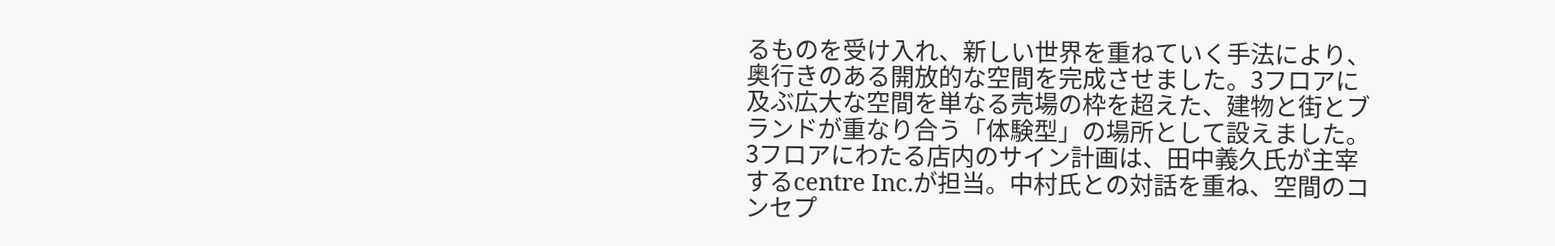るものを受け入れ、新しい世界を重ねていく手法により、奥行きのある開放的な空間を完成させました。3フロアに及ぶ広大な空間を単なる売場の枠を超えた、建物と街とブランドが重なり合う「体験型」の場所として設えました。
3フロアにわたる店内のサイン計画は、田中義久氏が主宰するcentre Inc.が担当。中村氏との対話を重ね、空間のコンセプ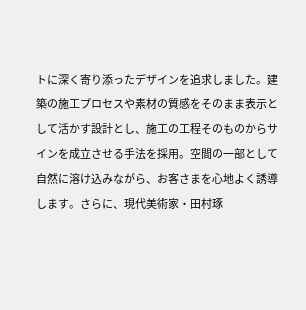トに深く寄り添ったデザインを追求しました。建築の施工プロセスや素材の質感をそのまま表示として活かす設計とし、施工の工程そのものからサインを成立させる手法を採用。空間の一部として自然に溶け込みながら、お客さまを心地よく誘導します。さらに、現代美術家・田村琢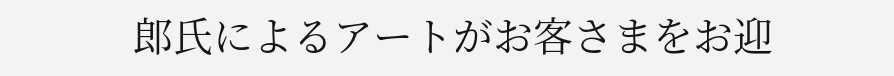郎氏によるアートがお客さまをお迎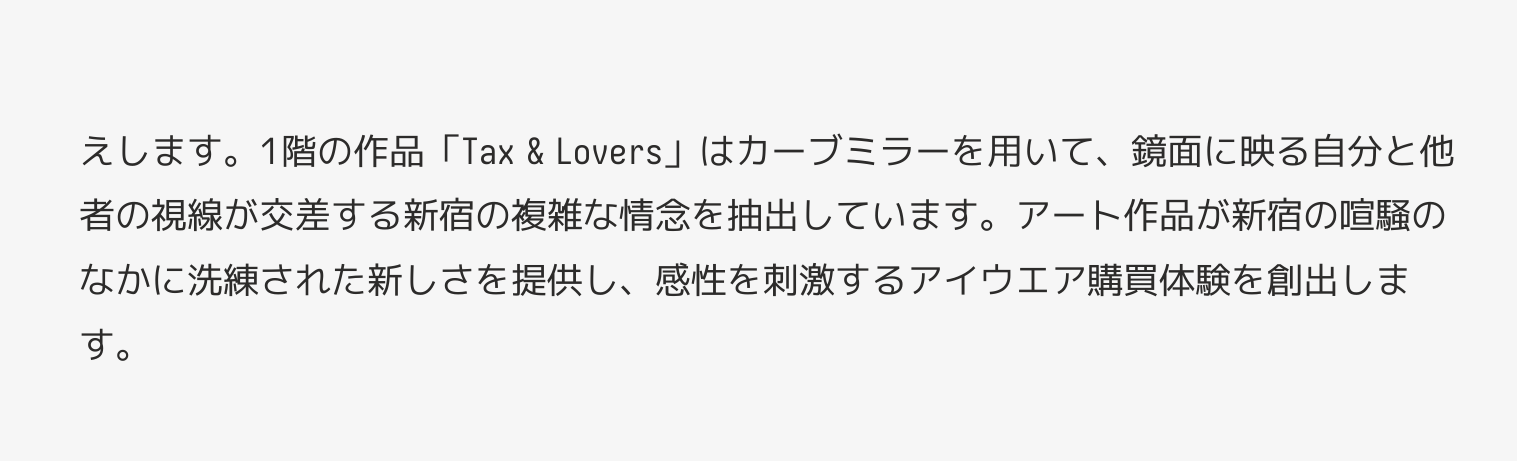えします。1階の作品「Tax & Lovers」はカーブミラーを用いて、鏡面に映る自分と他者の視線が交差する新宿の複雑な情念を抽出しています。アート作品が新宿の喧騒のなかに洗練された新しさを提供し、感性を刺激するアイウエア購買体験を創出します。